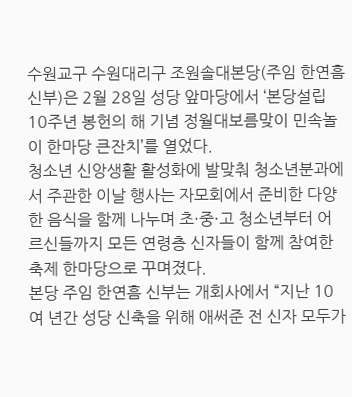수원교구 수원대리구 조원솔대본당(주임 한연흠 신부)은 2월 28일 성당 앞마당에서 ‘본당설립 10주년 봉헌의 해 기념 정월대보름맞이 민속놀이 한마당 큰잔치’를 열었다.
청소년 신앙생활 활성화에 발맞춰 청소년분과에서 주관한 이날 행사는 자모회에서 준비한 다양한 음식을 함께 나누며 초·중·고 청소년부터 어르신들까지 모든 연령층 신자들이 함께 참여한 축제 한마당으로 꾸며졌다.
본당 주임 한연흠 신부는 개회사에서 “지난 10여 년간 성당 신축을 위해 애써준 전 신자 모두가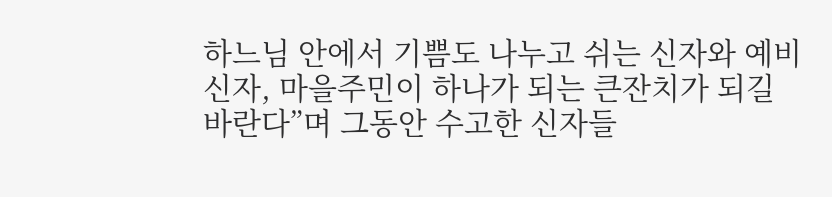하느님 안에서 기쁨도 나누고 쉬는 신자와 예비신자, 마을주민이 하나가 되는 큰잔치가 되길 바란다”며 그동안 수고한 신자들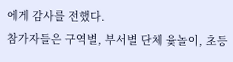에게 감사를 전했다.
참가자들은 구역별, 부서별 단체 윷놀이, 초등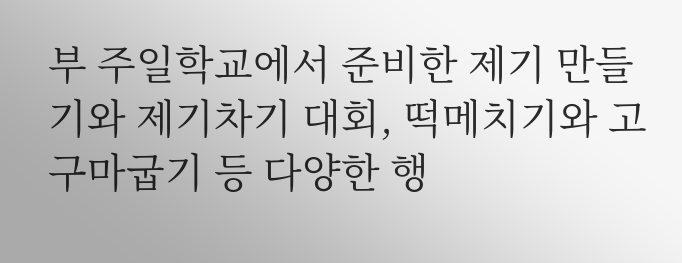부 주일학교에서 준비한 제기 만들기와 제기차기 대회, 떡메치기와 고구마굽기 등 다양한 행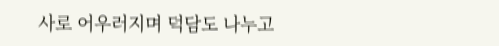사로 어우러지며 덕담도 나누고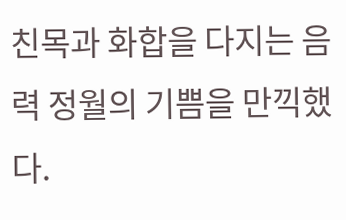친목과 화합을 다지는 음력 정월의 기쁨을 만끽했다.